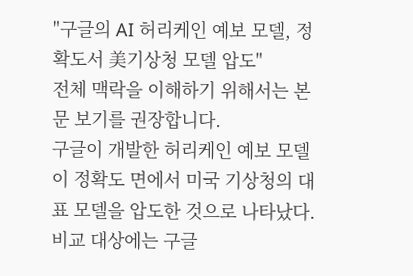"구글의 AI 허리케인 예보 모델, 정확도서 美기상청 모델 압도"
전체 맥락을 이해하기 위해서는 본문 보기를 권장합니다.
구글이 개발한 허리케인 예보 모델이 정확도 면에서 미국 기상청의 대표 모델을 압도한 것으로 나타났다.
비교 대상에는 구글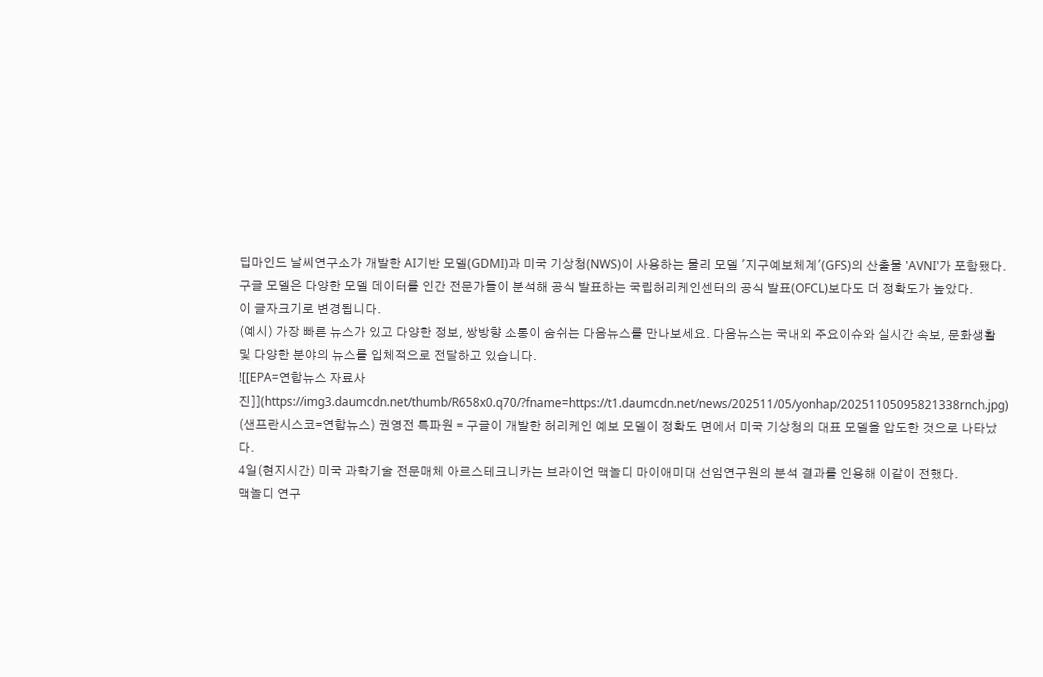딥마인드 날씨연구소가 개발한 AI기반 모델(GDMI)과 미국 기상청(NWS)이 사용하는 물리 모델 '지구예보체계'(GFS)의 산출물 'AVNI'가 포함됐다.
구글 모델은 다양한 모델 데이터를 인간 전문가들이 분석해 공식 발표하는 국립허리케인센터의 공식 발표(OFCL)보다도 더 정확도가 높았다.
이 글자크기로 변경됩니다.
(예시) 가장 빠른 뉴스가 있고 다양한 정보, 쌍방향 소통이 숨쉬는 다음뉴스를 만나보세요. 다음뉴스는 국내외 주요이슈와 실시간 속보, 문화생활 및 다양한 분야의 뉴스를 입체적으로 전달하고 있습니다.
![[EPA=연합뉴스 자료사진]](https://img3.daumcdn.net/thumb/R658x0.q70/?fname=https://t1.daumcdn.net/news/202511/05/yonhap/20251105095821338rnch.jpg)
(샌프란시스코=연합뉴스) 권영전 특파원 = 구글이 개발한 허리케인 예보 모델이 정확도 면에서 미국 기상청의 대표 모델을 압도한 것으로 나타났다.
4일(현지시간) 미국 과학기술 전문매체 아르스테크니카는 브라이언 맥놀디 마이애미대 선임연구원의 분석 결과를 인용해 이같이 전했다.
맥놀디 연구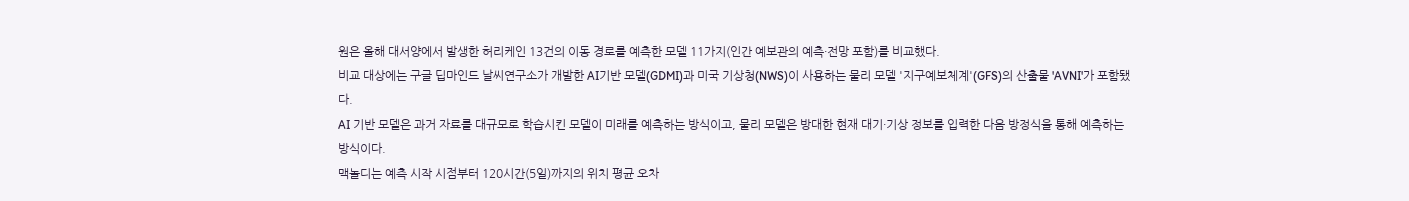원은 올해 대서양에서 발생한 허리케인 13건의 이동 경로를 예측한 모델 11가지(인간 예보관의 예측·전망 포함)를 비교했다.
비교 대상에는 구글 딥마인드 날씨연구소가 개발한 AI기반 모델(GDMI)과 미국 기상청(NWS)이 사용하는 물리 모델 '지구예보체계'(GFS)의 산출물 'AVNI'가 포함됐다.
AI 기반 모델은 과거 자료를 대규모로 학습시킨 모델이 미래를 예측하는 방식이고, 물리 모델은 방대한 현재 대기·기상 정보를 입력한 다음 방정식을 통해 예측하는 방식이다.
맥놀디는 예측 시작 시점부터 120시간(5일)까지의 위치 평균 오차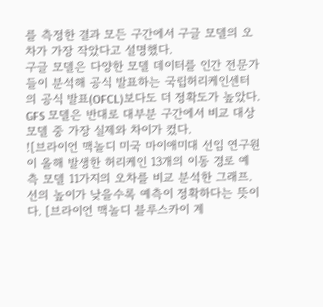를 측정한 결과 모든 구간에서 구글 모델의 오차가 가장 작았다고 설명했다.
구글 모델은 다양한 모델 데이터를 인간 전문가들이 분석해 공식 발표하는 국립허리케인센터의 공식 발표(OFCL)보다도 더 정확도가 높았다.
GFS 모델은 반대로 대부분 구간에서 비교 대상 모델 중 가장 실제와 차이가 컸다.
![브라이언 맥놀디 미국 마이애미대 선임 연구원이 올해 발생한 허리케인 13개의 이동 경로 예측 모델 11가지의 오차를 비교 분석한 그래프. 선의 높이가 낮을수록 예측이 정확하다는 뜻이다. [브라이언 맥놀디 블루스카이 계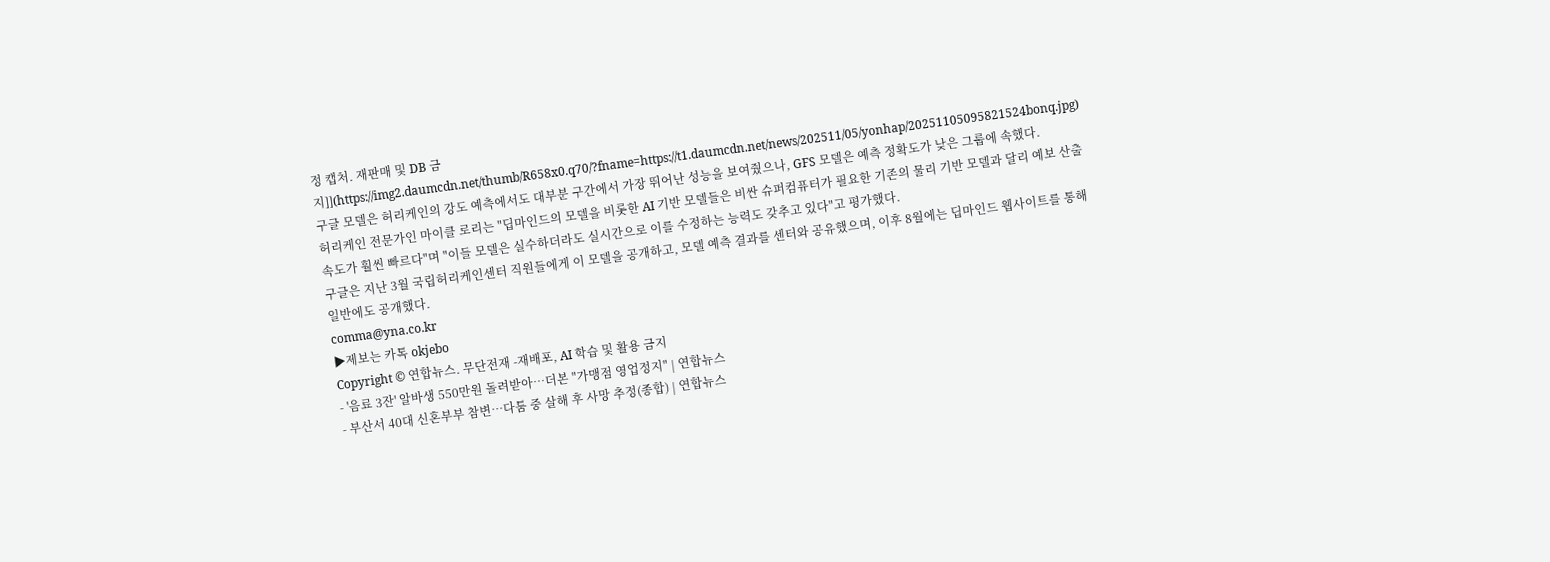정 캡처. 재판매 및 DB 금지]](https://img2.daumcdn.net/thumb/R658x0.q70/?fname=https://t1.daumcdn.net/news/202511/05/yonhap/20251105095821524bonq.jpg)
구글 모델은 허리케인의 강도 예측에서도 대부분 구간에서 가장 뛰어난 성능을 보여줬으나, GFS 모델은 예측 정확도가 낮은 그룹에 속했다.
허리케인 전문가인 마이클 로리는 "딥마인드의 모델을 비롯한 AI 기반 모델들은 비싼 슈퍼컴퓨터가 필요한 기존의 물리 기반 모델과 달리 예보 산출 속도가 훨씬 빠르다"며 "이들 모델은 실수하더라도 실시간으로 이를 수정하는 능력도 갖추고 있다"고 평가했다.
구글은 지난 3월 국립허리케인센터 직원들에게 이 모델을 공개하고, 모델 예측 결과를 센터와 공유했으며, 이후 8월에는 딥마인드 웹사이트를 통해 일반에도 공개했다.
comma@yna.co.kr
▶제보는 카톡 okjebo
Copyright © 연합뉴스. 무단전재 -재배포, AI 학습 및 활용 금지
- '음료 3잔' 알바생 550만원 돌려받아…더본 "가맹점 영업정지" | 연합뉴스
- 부산서 40대 신혼부부 참변…다툼 중 살해 후 사망 추정(종합) | 연합뉴스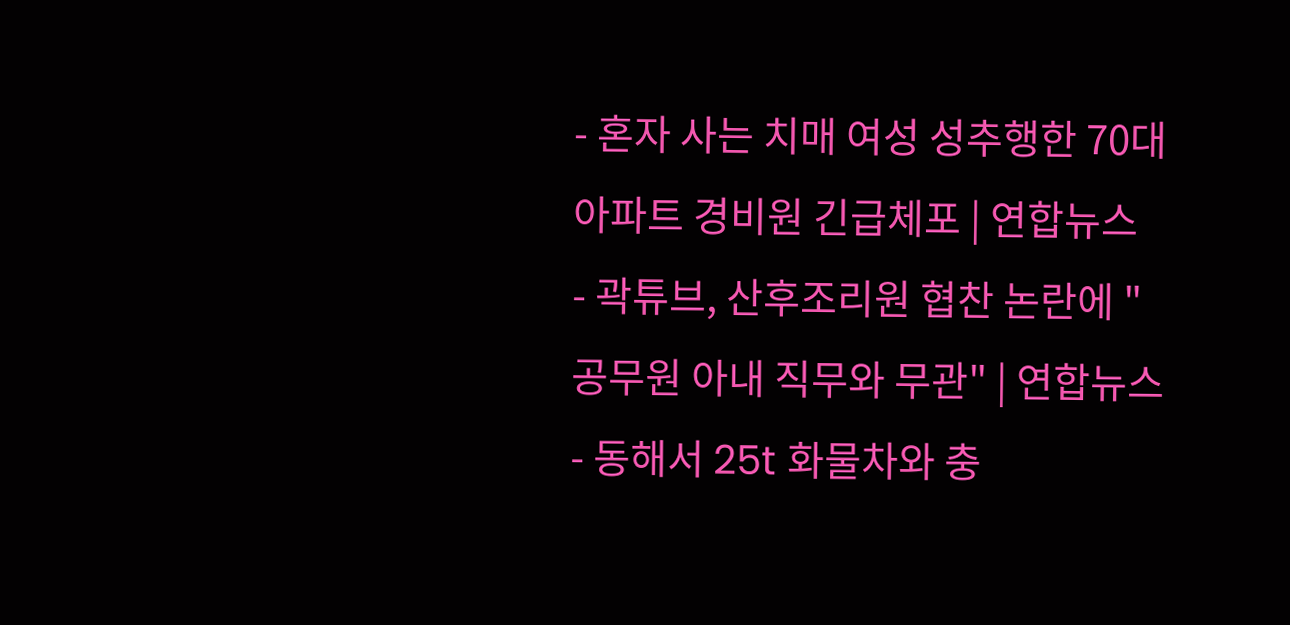- 혼자 사는 치매 여성 성추행한 70대 아파트 경비원 긴급체포 | 연합뉴스
- 곽튜브, 산후조리원 협찬 논란에 "공무원 아내 직무와 무관" | 연합뉴스
- 동해서 25t 화물차와 충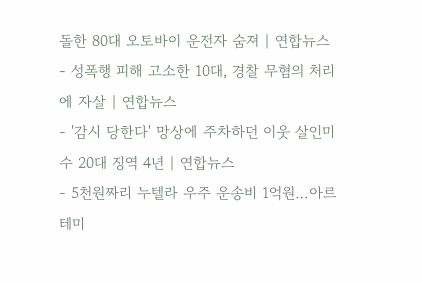돌한 80대 오토바이 운전자 숨져 | 연합뉴스
- 성폭행 피해 고소한 10대, 경찰 무혐의 처리에 자살 | 연합뉴스
- '감시 당한다' 망상에 주차하던 이웃 살인미수 20대 징역 4년 | 연합뉴스
- 5천원짜리 누텔라 우주 운송비 1억원…아르테미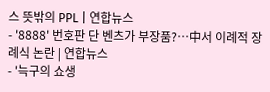스 뜻밖의 PPL | 연합뉴스
- '8888' 번호판 단 벤츠가 부장품?…中서 이례적 장례식 논란 | 연합뉴스
- '늑구의 쇼생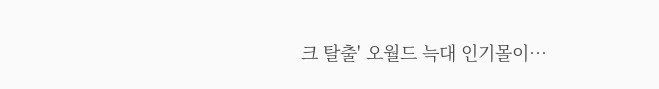크 탈출' 오월드 늑대 인기몰이…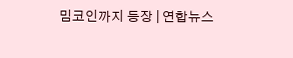밈코인까지 등장 | 연합뉴스